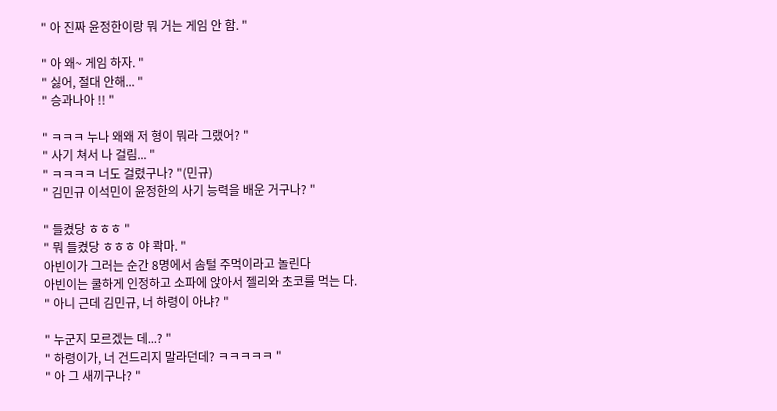" 아 진짜 윤정한이랑 뭐 거는 게임 안 함. "

" 아 왜~ 게임 하자. "
" 싫어, 절대 안해... "
" 승과나아 !! "

" ㅋㅋㅋ 누나 왜왜 저 형이 뭐라 그랬어? "
" 사기 쳐서 나 걸림... "
" ㅋㅋㅋㅋ 너도 걸렸구나? "(민규)
" 김민규 이석민이 윤정한의 사기 능력을 배운 거구나? "

" 들켰당 ㅎㅎㅎ "
" 뭐 들켰당 ㅎㅎㅎ 야 콱마. "
아빈이가 그러는 순간 8명에서 솜털 주먹이라고 놀린다
아빈이는 쿨하게 인정하고 소파에 앉아서 젤리와 초코를 먹는 다.
" 아니 근데 김민규, 너 하령이 아냐? "

" 누군지 모르겠는 데...? "
" 하령이가, 너 건드리지 말라던데? ㅋㅋㅋㅋㅋ "
" 아 그 새끼구나? "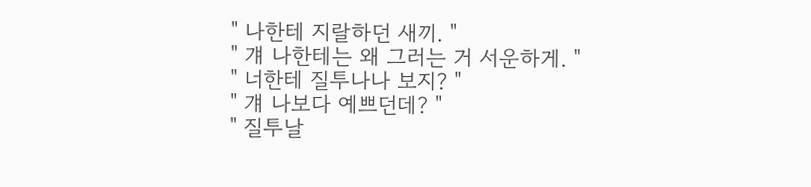" 나한테 지랄하던 새끼. "
" 걔 나한테는 왜 그러는 거 서운하게. "
" 너한테 질투나나 보지? "
" 걔 나보다 예쁘던데? "
" 질투날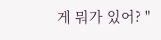게 뭐가 있어? "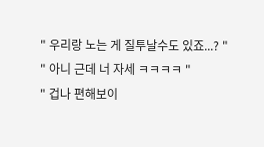" 우리랑 노는 게 질투날수도 있죠...? "
" 아니 근데 너 자세 ㅋㅋㅋㅋ "
" 겁나 편해보이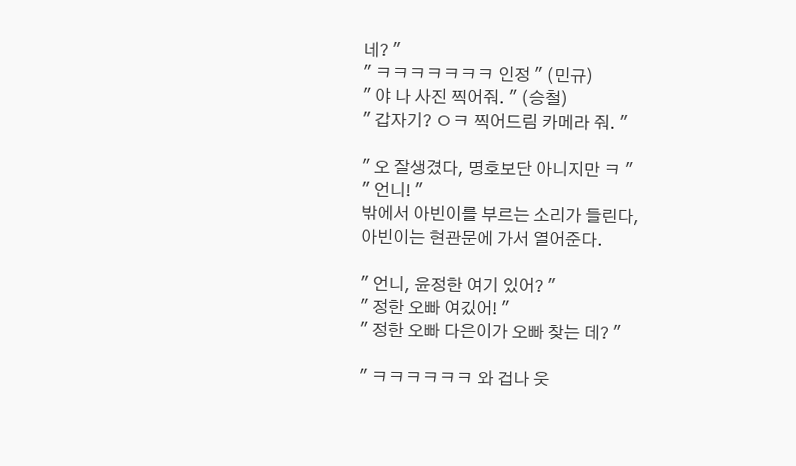네? "
" ㅋㅋㅋㅋㅋㅋㅋ 인정 " (민규)
" 야 나 사진 찍어줘. " (승철)
" 갑자기? ㅇㅋ 찍어드림 카메라 줘. "

" 오 잘생겼다, 명호보단 아니지만 ㅋ "
" 언니! "
밖에서 아빈이를 부르는 소리가 들린다,
아빈이는 현관문에 가서 열어준다.

" 언니, 윤정한 여기 있어? "
" 정한 오빠 여깄어! "
" 정한 오빠 다은이가 오빠 찾는 데? "

" ㅋㅋㅋㅋㅋㅋ 와 겁나 웃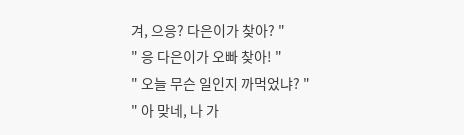겨, 으응? 다은이가 찾아? "
" 응 다은이가 오빠 찾아! "
" 오늘 무슨 일인지 까먹었냐? "
" 아 맞네, 나 가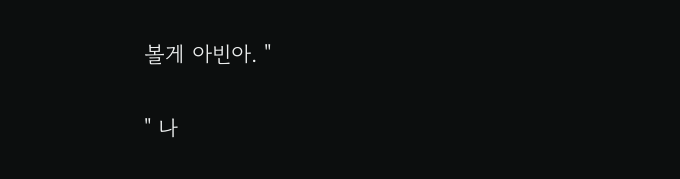볼게 아빈아. "

" 나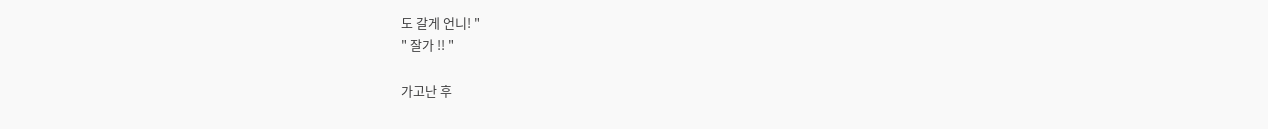도 갈게 언니! "
" 잘가 !! "

가고난 후